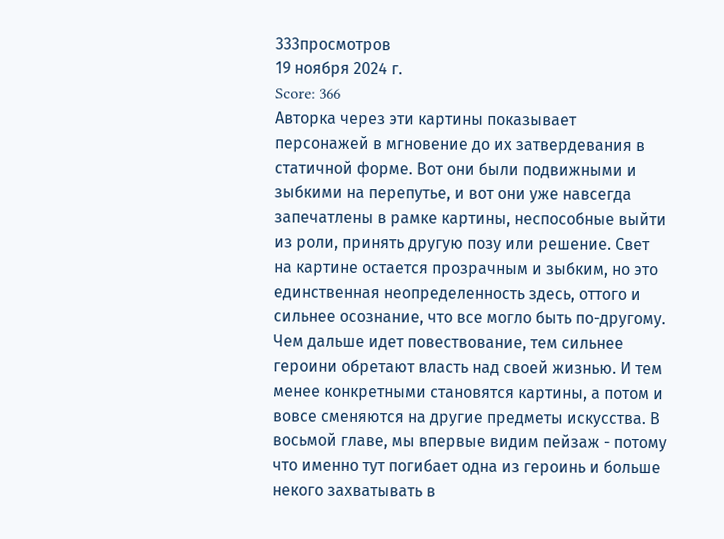333просмотров
19 ноября 2024 г.
Score: 366
Авторка через эти картины показывает персонажей в мгновение до их затвердевания в статичной форме. Вот они были подвижными и зыбкими на перепутье, и вот они уже навсегда запечатлены в рамке картины, неспособные выйти из роли, принять другую позу или решение. Свет на картине остается прозрачным и зыбким, но это единственная неопределенность здесь, оттого и сильнее осознание, что все могло быть по-другому. Чем дальше идет повествование, тем сильнее героини обретают власть над своей жизнью. И тем менее конкретными становятся картины, а потом и вовсе сменяются на другие предметы искусства. В восьмой главе, мы впервые видим пейзаж - потому что именно тут погибает одна из героинь и больше некого захватывать в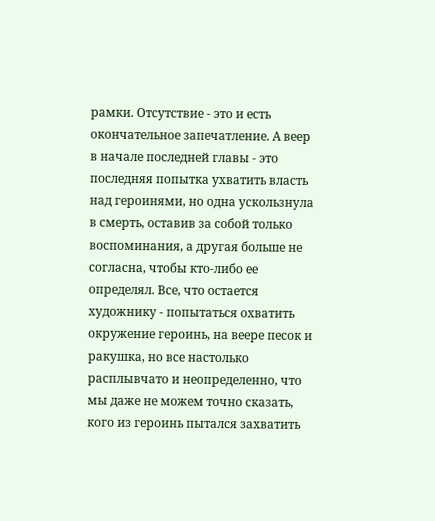рамки. Отсутствие - это и есть окончательное запечатление. А веер в начале последней главы - это последняя попытка ухватить власть над героинями, но одна ускользнула в смерть, оставив за собой только воспоминания, а другая больше не согласна, чтобы кто-либо ее определял. Все, что остается художнику - попытаться охватить окружение героинь, на веере песок и ракушка, но все настолько расплывчато и неопределенно, что мы даже не можем точно сказать, кого из героинь пытался захватить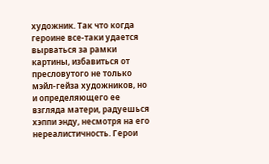художник. Так что когда героине все-таки удается вырваться за рамки картины, избавиться от пресловутого не только мэйл-гейза художников, но и определяющего ее взгляда матери, радуешься хэппи энду, несмотря на его нереалистичность. Герои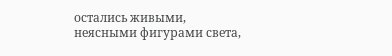остались живыми, неясными фигурами света,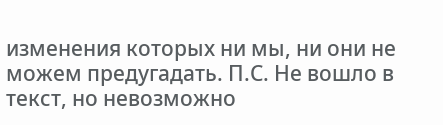изменения которых ни мы, ни они не можем предугадать. П.С. Не вошло в текст, но невозможно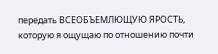передать ВСЕОБЪЕМЛЮЩУЮ ЯРОСТЬ, которую я ощущаю по отношению почти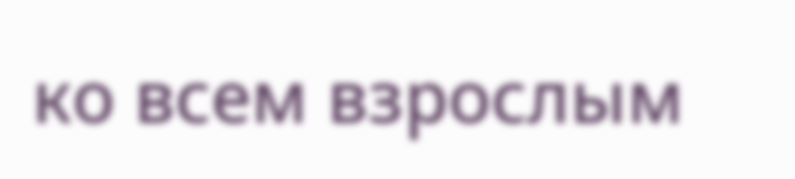ко всем взрослым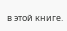в этой книге.